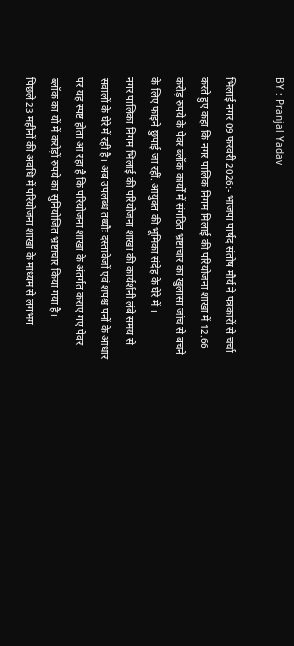BY : Pranjal Yadav

भिलाई नगर 09 फरवरी 2026:- भाजपा पार्षद संतोष मौर्य ने पत्रकारों से चर्चा करते हुए कहा कि नगर पालिक निगम मिलाई की परियोजना शाखा में 12.66 करोड़ रुपये के पेवर ब्लॉक कार्यों में संगठित भ्रष्टाचार का खुलासा जांच से बचने के लिए फाइने छुपाई जा रहीं. आयुक्त की भूमिका संदेह के घेरे में ।
नगर पालिका निगम भिलाई की परियोजना शाखा की कार्यर्शनी लंबे समय से सवालों के घेरे में रही है। अब उपलब्ध तथ्यौः दस्तावेजों एवं शपश्च पनों के आधार पर यह स्पष्ट होता आ रहा है कि परियोजना शाखा के अंतर्गत कराए गए पेवर ब्लॉक का यों में करोड़ों रुपये का सुनियोजित भ्रष्टाचार किया गया है।
पिछले 23 महीनों की अवधि में परियोजना शाखा के माध्यम से लगभग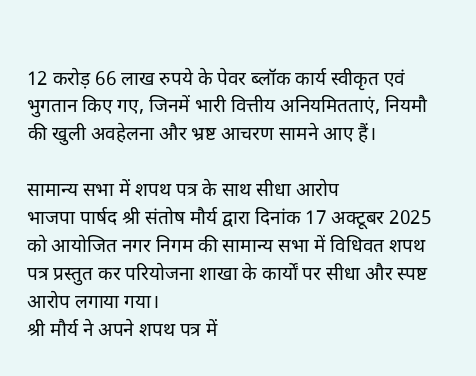12 करोड़ 66 लाख रुपये के पेवर ब्लॉक कार्य स्वीकृत एवं भुगतान किए गए, जिनमें भारी वित्तीय अनियमितताएं, नियमौ की खुली अवहेलना और भ्रष्ट आचरण सामने आए हैं।

सामान्य सभा में शपथ पत्र के साथ सीधा आरोप
भाजपा पार्षद श्री संतोष मौर्य द्वारा दिनांक 17 अक्टूबर 2025 को आयोजित नगर निगम की सामान्य सभा में विधिवत शपथ पत्र प्रस्तुत कर परियोजना शाखा के कार्यों पर सीधा और स्पष्ट आरोप लगाया गया।
श्री मौर्य ने अपने शपथ पत्र में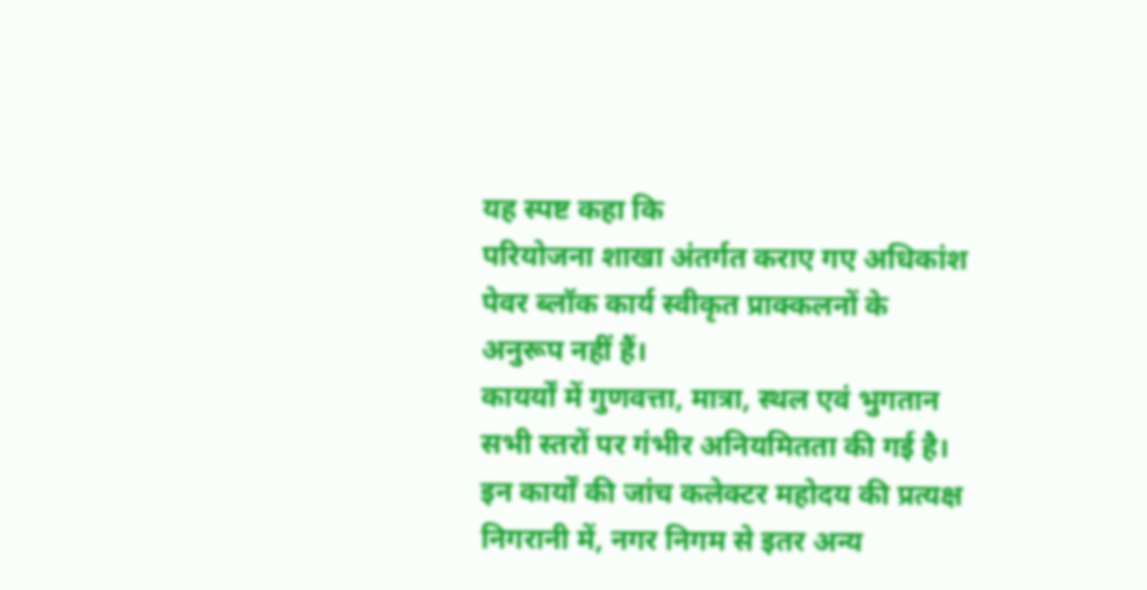यह स्पष्ट कहा कि
परियोजना शाखा अंतर्गत कराए गए अधिकांश पेवर ब्लॉक कार्य स्वीकृत प्राक्कलनों के अनुरूप नहीं हैं।
कायर्यों में गुणवत्ता, मात्रा, स्थल एवं भुगतान सभी स्तरों पर गंभीर अनियमितता की गई है।
इन कार्यों की जांच कलेक्टर महोदय की प्रत्यक्ष निगरानी में, नगर निगम से इतर अन्य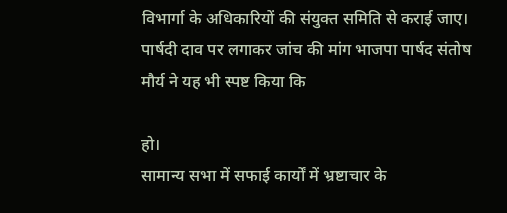विभार्गा के अधिकारियों की संयुक्त समिति से कराई जाए।
पार्षदी दाव पर लगाकर जांच की मांग भाजपा पार्षद संतोष मौर्य ने यह भी स्पष्ट किया कि

हो।
सामान्य सभा में सफाई कार्यों में भ्रष्टाचार के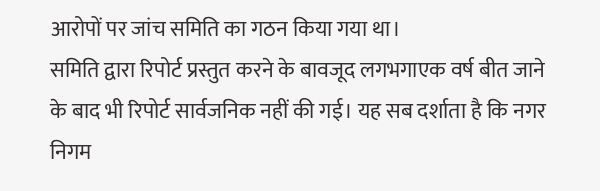आरोपों पर जांच समिति का गठन किया गया था।
समिति द्वारा रिपोर्ट प्रस्तुत करने के बावजूद लगभगाएक वर्ष बीत जाने के बाद भी रिपोर्ट सार्वजनिक नहीं की गई। यह सब दर्शाता है कि नगर निगम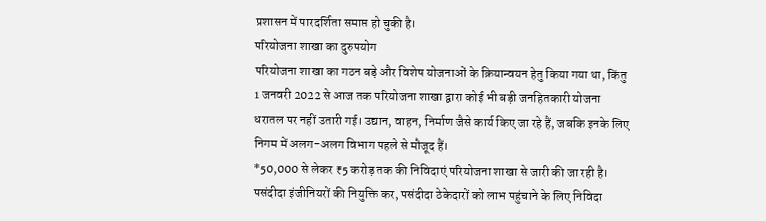प्रशासन में पारदर्शिता समाप्त हो चुकी है।
परियोजना शाखा का दुरुपयोग
परियोजना शाखा का गठन बड़े और विशेष योजनाओं के क्रियान्वयन हेतु किया गया था, किंतु 1 जनवरी 2022 से आज तक परियोजना शाखा द्वारा कोई भी बड़ी जनहितकारी योजना धरातल पर नहीं उतारी गई। उद्यान, वाहन, निर्माण जैसे कार्य किए जा रहे हैं, जबकि इनके लिए निगम में अलग-अलग विभाग पहले से मौजूद हैं।
*50,000 से लेकर ₹5 करोड़ तक की निविदाएं परियोजना शाखा से जारी की जा रही है।
पसंदीदा इंजीनियरों की नियुक्ति कर, पसंदीदा ठेकेदारों को लाभ पहुंचाने के लिए निविदा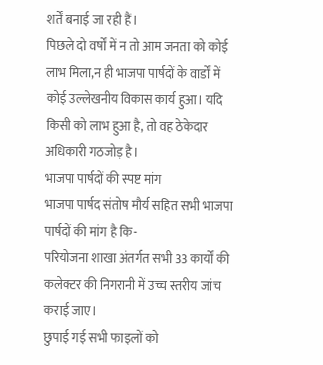शर्तें बनाई जा रही हैं।
पिछले दो वर्षों में न तो आम जनता को कोई लाभ मिला,न ही भाजपा पार्षदों के वार्डों में कोई उल्लेखनीय विकास कार्य हुआ। यदि किसी को लाभ हुआ है, तो वह ठेकेदार अधिकारी गठजोड़ है।
भाजपा पार्षदों की स्पष्ट मांग
भाजपा पार्षद संतोष मौर्य सहित सभी भाजपा पार्षदों की मांग है कि-
परियोजना शाखा अंतर्गत सभी 33 कार्यों की कलेक्टर की निगरानी में उच्च स्तरीय जांच कराई जाए।
छुपाई गई सभी फाइलों को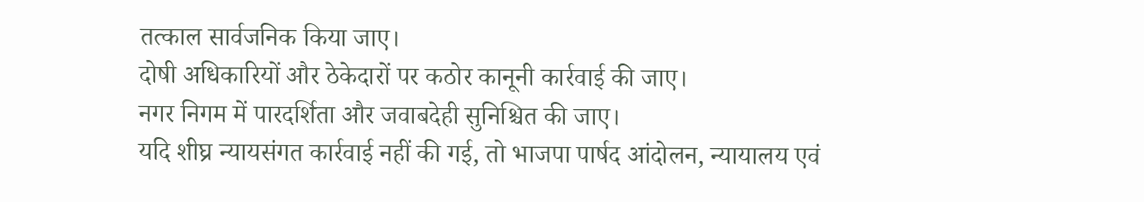तत्काल सार्वजनिक किया जाए।
दोषी अधिकारियों और ठेकेदारों पर कठोर कानूनी कार्रवाई की जाए।
नगर निगम में पारदर्शिता और जवाबदेही सुनिश्चित की जाए।
यदि शीघ्र न्यायसंगत कार्रवाई नहीं की गई, तो भाजपा पार्षद आंदोलन, न्यायालय एवं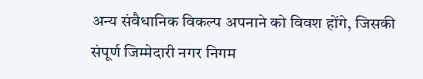अन्य संवैधानिक विकल्प अपनाने को विवश होंगे, जिसकी संपूर्ण जिम्मेदारी नगर निगम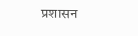प्रशासन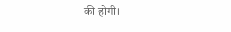की होगी।